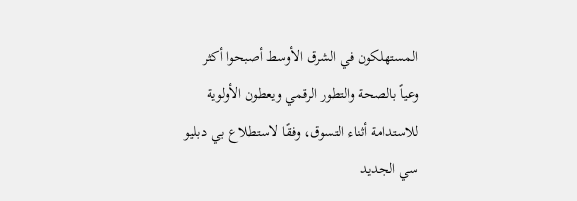المستهلكون في الشرق الأوسط أصبحوا أكثر وعياً بالصحة والتطور الرقمي ويعطون الأولوية للاستدامة أثناء التسوق، وفقًا لاستطلاع بي دبليو سي الجديد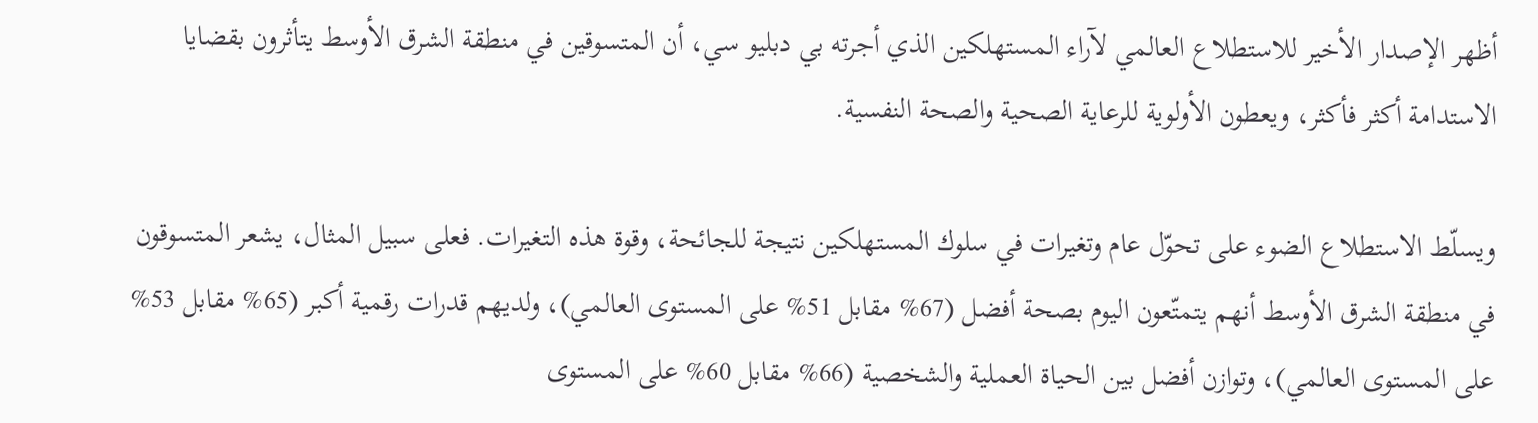أظهر الإصدار الأخير للاستطلاع العالمي لآراء المستهلكين الذي أجرته بي دبليو سي، أن المتسوقين في منطقة الشرق الأوسط يتأثرون بقضايا الاستدامة أكثر فأكثر، ويعطون الأولوية للرعاية الصحية والصحة النفسية.

ويسلّط الاستطلاع الضوء على تحوّل عام وتغيرات في سلوك المستهلكين نتيجة للجائحة، وقوة هذه التغيرات. فعلى سبيل المثال، يشعر المتسوقون في منطقة الشرق الأوسط أنهم يتمتّعون اليوم بصحة أفضل (67% مقابل 51% على المستوى العالمي)، ولديهم قدرات رقمية أكبر (65% مقابل 53% على المستوى العالمي)، وتوازن أفضل بين الحياة العملية والشخصية (66% مقابل 60% على المستوى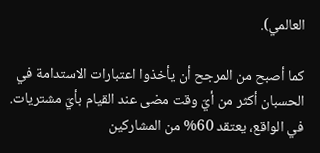العالمي).

كما أصبح من المرجح أن يأخذوا اعتبارات الاستدامة في الحسبان أكثر من أيّ وقت مضى عند القيام بأيّ مشتريات. في الواقع، يعتقد 60% من المشاركين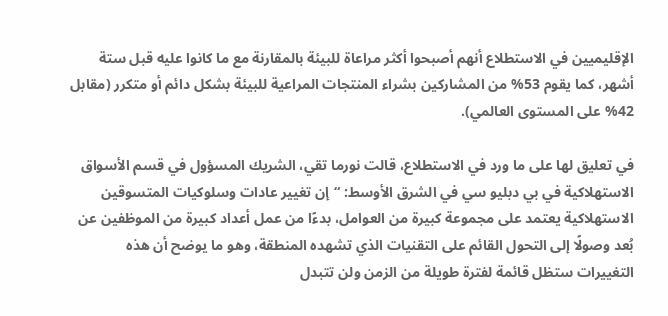الإقليميين في الاستطلاع أنهم أصبحوا أكثر مراعاة للبيئة بالمقارنة مع ما كانوا عليه قبل ستة أشهر، كما يقوم 53% من المشاركين بشراء المنتجات المراعية للبيئة بشكل دائم أو متكرر (مقابل 42% على المستوى العالمي).

في تعليق لها على ما ورد في الاستطلاع، قالت نورما تقي، الشريك المسؤول في قسم الأسواق الاستهلاكية في بي دبليو سي في الشرق الأوسط: “إن تغيير عادات وسلوكيات المتسوقين الاستهلاكية يعتمد على مجموعة كبيرة من العوامل، بدءًا من عمل أعداد كبيرة من الموظفين عن بُعد وصولًا إلى التحول القائم على التقنيات الذي تشهده المنطقة، وهو ما يوضح أن هذه التغييرات ستظل قائمة لفترة طويلة من الزمن ولن تتبدل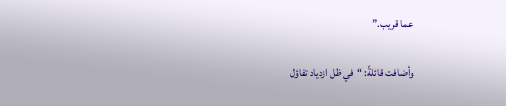عما قريب.”

وأضافت قائلةً: “في ظل ازدياد تفاؤل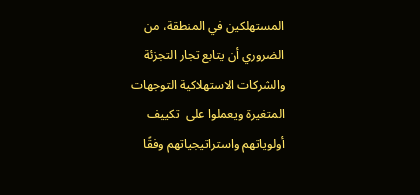المستهلكين في المنطقة، من الضروري أن يتابع تجار التجزئة والشركات الاستهلاكية التوجهات المتغيرة ويعملوا على  تكييف أولوياتهم واستراتيجياتهم وفقًا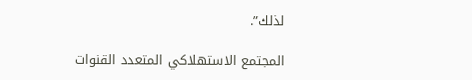لذلك”.

المجتمع الاستهلاكي المتعدد القنوات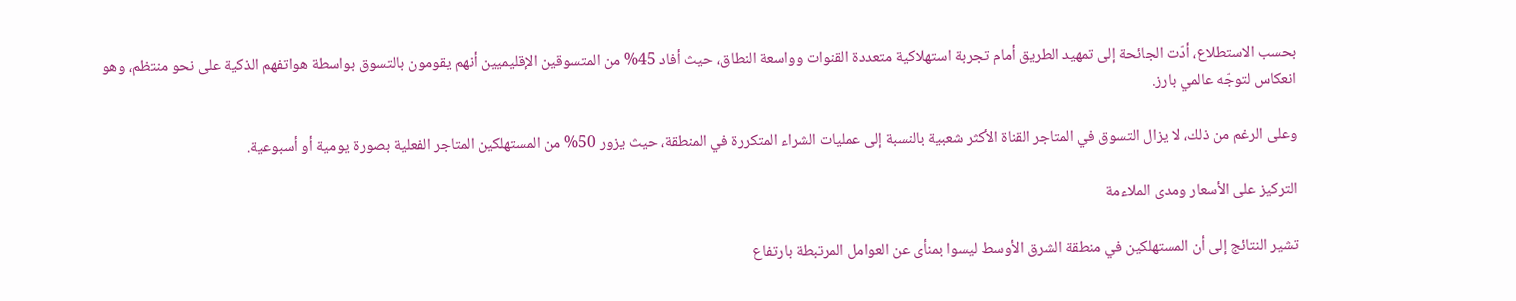بحسب الاستطلاع، أدّت الجائحة إلى تمهيد الطريق أمام تجربة استهلاكية متعددة القنوات وواسعة النطاق، حيث أفاد 45% من المتسوقين الإقليميين أنهم يقومون بالتسوق بواسطة هواتفهم الذكية على نحو منتظم، وهو انعكاس لتوجّه عالمي بارز.

وعلى الرغم من ذلك، لا يزال التسوق في المتاجر القناة الأكثر شعبية بالنسبة إلى عمليات الشراء المتكررة في المنطقة، حيث يزور 50% من المستهلكين المتاجر الفعلية بصورة يومية أو أسبوعية.

التركيز على الأسعار ومدى الملاءمة

تشير النتائج إلى أن المستهلكين في منطقة الشرق الأوسط ليسوا بمنأى عن العوامل المرتبطة بارتفاع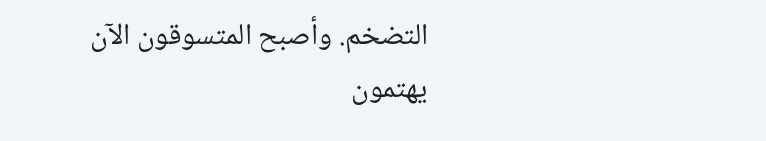التضخم. وأصبح المتسوقون الآن يهتمون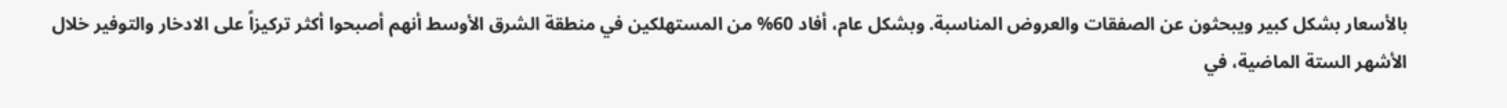بالأسعار بشكل كبير ويبحثون عن الصفقات والعروض المناسبة. وبشكل عام، أفاد 60% من المستهلكين في منطقة الشرق الأوسط أنهم أصبحوا أكثر تركيزاً على الادخار والتوفير خلال الأشهر الستة الماضية، في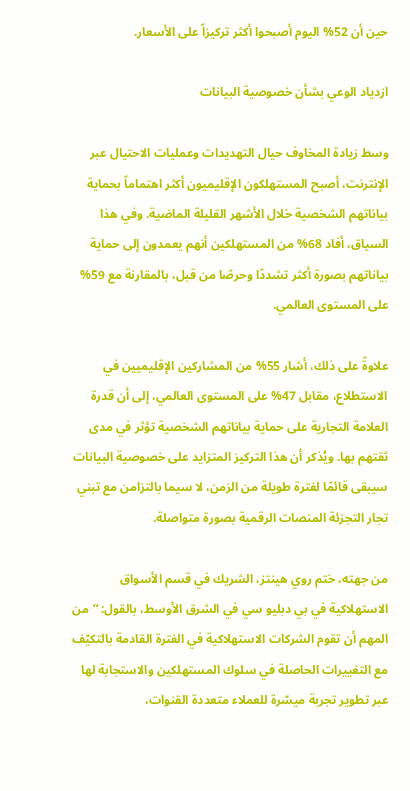حين أن 52% اليوم أصبحوا أكثر تركيزاً على الأسعار.

ازدياد الوعي بشأن خصوصية البيانات

وسط زيادة المخاوف حيال التهديدات وعمليات الاحتيال عبر الإنترنت، أصبح المستهلكون الإقليميون أكثر اهتماماً بحماية بياناتهم الشخصية خلال الأشهر القليلة الماضية. وفي هذا السياق، أفاد 68% من المستهلكين أنهم يعمدون إلى حماية بياناتهم بصورة أكثر تشددًا وحرصًا من قبل، بالمقارنة مع 59% على المستوى العالمي.

علاوةً على ذلك، أشار 55% من المشاركين الإقليميين في الاستطلاع، مقابل 47% على المستوى العالمي، إلى أن قدرة العلامة التجارية على حماية بياناتهم الشخصية تؤثر في مدى ثقتهم بها. ويُذكر أن هذا التركيز المتزايد على خصوصية البيانات سيبقى قائمًا لفترة طويلة من الزمن، لا سيما بالتزامن مع تبني تجار التجزئة المنصات الرقمية بصورة متواصلة.

من جهته، ختم روي هينتز، الشريك في قسم الأسواق الاستهلاكية في بي دبليو سي في الشرق الأوسط، بالقول: “من المهم أن تقوم الشركات الاستهلاكية في الفترة القادمة بالتكيّف مع التغييرات الحاصلة في سلوك المستهلكين والاستجابة لها عبر تطوير تجربة ميسّرة للعملاء متعددة القنوات،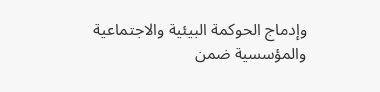وإدماج الحوكمة البيئية والاجتماعية والمؤسسية ضمن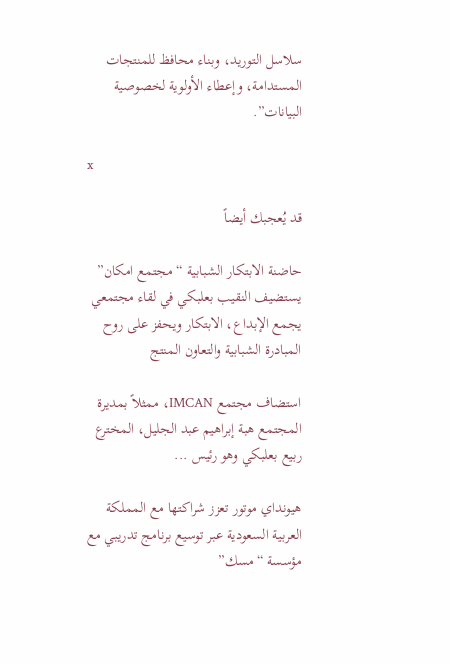سلاسل التوريد، وبناء محافظ للمنتجات المستدامة، وإعطاء الأولوية لخصوصية البيانات”.

x

قد يُعجبك أيضاً

حاضنة الابتكار الشبابية “مجتمع امكان” يستضيف النقيب بعلبكي في لقاء مجتمعي يجمع الإبداع، الابتكار ويحفز على روح المبادرة الشبابية والتعاون المنتج

استضاف مجتمع IMCAN، ممثلاً بمديرة المجتمع هبة إبراهيم عبد الجليل، المخترع ربيع بعلبكي وهو رئيس ...

هيونداي موتور تعزز شراكتها مع المملكة العربية السعودية عبر توسيع برنامج تدريبي مع مؤسسة “مسك”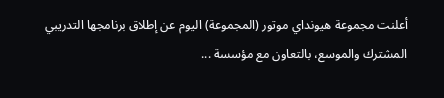أعلنت مجموعة هيونداي موتور (المجموعة) اليوم عن إطلاق برنامجها التدريبي المشترك والموسع، بالتعاون مع مؤسسة ...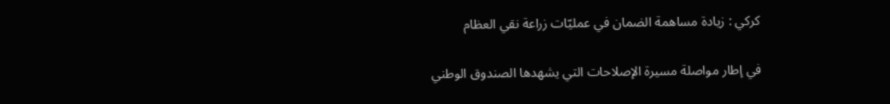كركي : زيادة مساهمة الضمان في عمليّات زراعة نقي العظام

في إطار مواصلة مسيرة الإصلاحات التي يشهدها الصندوق الوطني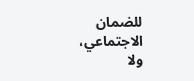للضمان الاجتماعي، ولا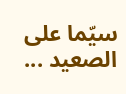سيّما على الصعيد ...